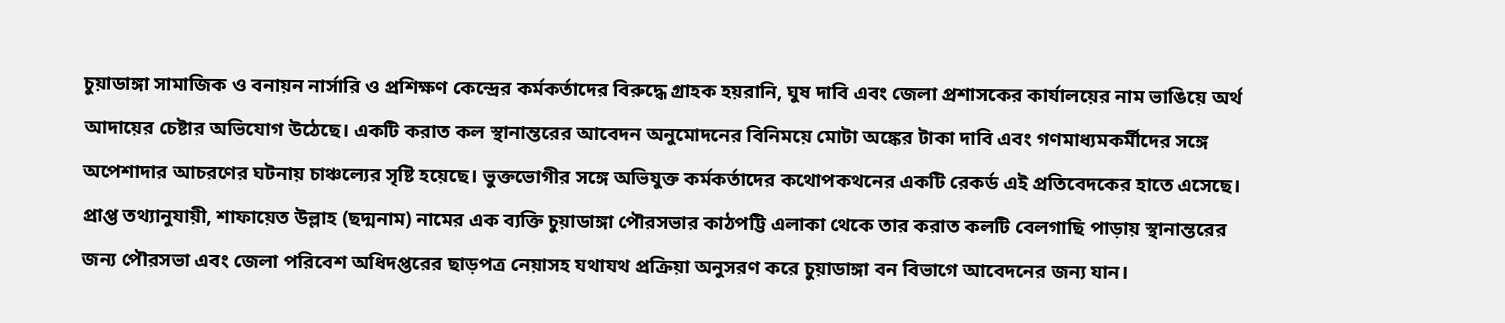চুয়াডাঙ্গা সামাজিক ও বনায়ন নার্সারি ও প্রশিক্ষণ কেন্দ্রের কর্মকর্তাদের বিরুদ্ধে গ্রাহক হয়রানি, ঘুষ দাবি এবং জেলা প্রশাসকের কার্যালয়ের নাম ভাঙিয়ে অর্থ আদায়ের চেষ্টার অভিযোগ উঠেছে। একটি করাত কল স্থানান্তরের আবেদন অনুমোদনের বিনিময়ে মোটা অঙ্কের টাকা দাবি এবং গণমাধ্যমকর্মীদের সঙ্গে অপেশাদার আচরণের ঘটনায় চাঞ্চল্যের সৃষ্টি হয়েছে। ভুক্তভোগীর সঙ্গে অভিযুক্ত কর্মকর্তাদের কথোপকথনের একটি রেকর্ড এই প্রতিবেদকের হাতে এসেছে।
প্রাপ্ত তথ্যানুযায়ী, শাফায়েত উল্লাহ (ছদ্মনাম) নামের এক ব্যক্তি চুয়াডাঙ্গা পৌরসভার কাঠপট্টি এলাকা থেকে তার করাত কলটি বেলগাছি পাড়ায় স্থানান্তরের জন্য পৌরসভা এবং জেলা পরিবেশ অধিদপ্তরের ছাড়পত্র নেয়াসহ যথাযথ প্রক্রিয়া অনুসরণ করে চুয়াডাঙ্গা বন বিভাগে আবেদনের জন্য যান।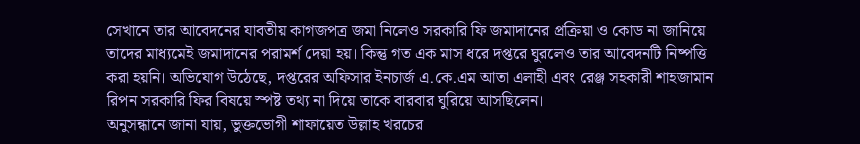সেখানে তার আবেদনের যাবতীয় কাগজপত্র জমা নিলেও সরকারি ফি জমাদানের প্রক্রিয়া ও কোড না জানিয়ে তাদের মাধ্যমেই জমাদানের পরামর্শ দেয়া হয়। কিন্তু গত এক মাস ধরে দপ্তরে ঘুরলেও তার আবেদনটি নিষ্পত্তি করা হয়নি। অভিযোগ উঠেছে, দপ্তরের অফিসার ইনচার্জ এ.কে.এম আতা এলাহী এবং রেঞ্জ সহকারী শাহজামান রিপন সরকারি ফির বিষয়ে স্পষ্ট তথ্য না দিয়ে তাকে বারবার ঘুরিয়ে আসছিলেন।
অনুসন্ধানে জানা যায়, ভুক্তভোগী শাফায়েত উল্লাহ খরচের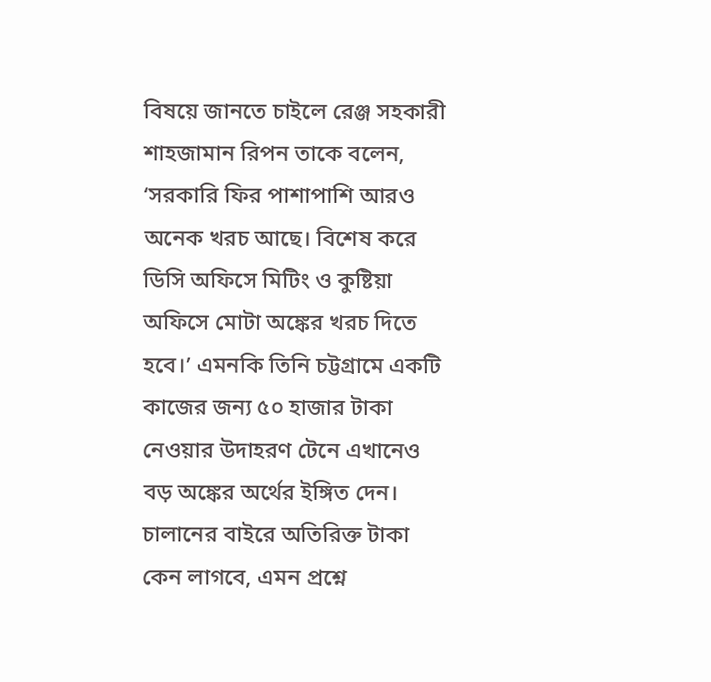বিষয়ে জানতে চাইলে রেঞ্জ সহকারী শাহজামান রিপন তাকে বলেন, ‘সরকারি ফির পাশাপাশি আরও অনেক খরচ আছে। বিশেষ করে ডিসি অফিসে মিটিং ও কুষ্টিয়া অফিসে মোটা অঙ্কের খরচ দিতে হবে।’ এমনকি তিনি চট্টগ্রামে একটি কাজের জন্য ৫০ হাজার টাকা নেওয়ার উদাহরণ টেনে এখানেও বড় অঙ্কের অর্থের ইঙ্গিত দেন। চালানের বাইরে অতিরিক্ত টাকা কেন লাগবে, এমন প্রশ্নে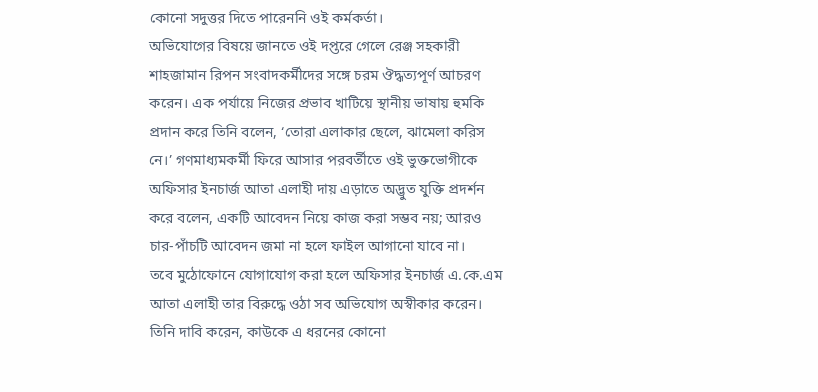কোনো সদুত্তর দিতে পারেননি ওই কর্মকর্তা।
অভিযোগের বিষয়ে জানতে ওই দপ্তরে গেলে রেঞ্জ সহকারী শাহজামান রিপন সংবাদকর্মীদের সঙ্গে চরম ঔদ্ধত্যপূর্ণ আচরণ করেন। এক পর্যায়ে নিজের প্রভাব খাটিয়ে স্থানীয় ভাষায় হুমকি প্রদান করে তিনি বলেন, ‘তোরা এলাকার ছেলে, ঝামেলা করিস নে।’ গণমাধ্যমকর্মী ফিরে আসার পরবর্তীতে ওই ভুক্তভোগীকে অফিসার ইনচার্জ আতা এলাহী দায় এড়াতে অদ্ভুত যুক্তি প্রদর্শন করে বলেন, একটি আবেদন নিয়ে কাজ করা সম্ভব নয়; আরও চার-পাঁচটি আবেদন জমা না হলে ফাইল আগানো যাবে না।
তবে মুঠোফোনে যোগাযোগ করা হলে অফিসার ইনচার্জ এ.কে.এম আতা এলাহী তার বিরুদ্ধে ওঠা সব অভিযোগ অস্বীকার করেন। তিনি দাবি করেন, কাউকে এ ধরনের কোনো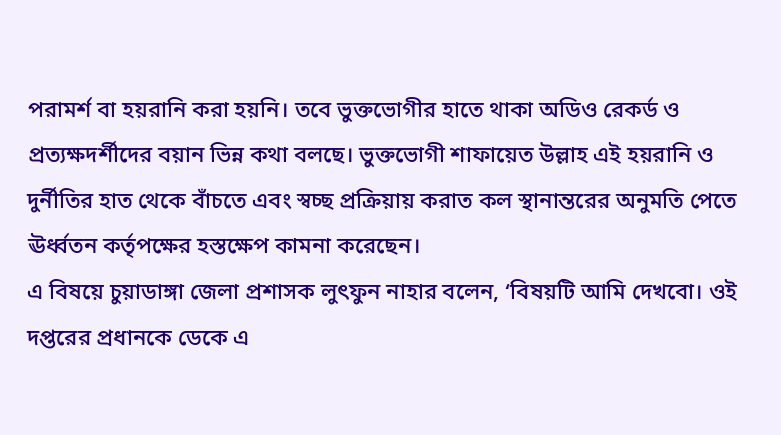পরামর্শ বা হয়রানি করা হয়নি। তবে ভুক্তভোগীর হাতে থাকা অডিও রেকর্ড ও প্রত্যক্ষদর্শীদের বয়ান ভিন্ন কথা বলছে। ভুক্তভোগী শাফায়েত উল্লাহ এই হয়রানি ও দুর্নীতির হাত থেকে বাঁচতে এবং স্বচ্ছ প্রক্রিয়ায় করাত কল স্থানান্তরের অনুমতি পেতে ঊর্ধ্বতন কর্তৃপক্ষের হস্তক্ষেপ কামনা করেছেন।
এ বিষয়ে চুয়াডাঙ্গা জেলা প্রশাসক লুৎফুন নাহার বলেন, ‘বিষয়টি আমি দেখবো। ওই দপ্তরের প্রধানকে ডেকে এ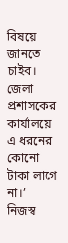বিষয়ে জানতে চাইব। জেলা প্রশাসকের কার্যালয়ে এ ধরনের কোনো টাকা লাগে না।’
নিজস্ব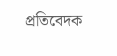প্রতিবেদক